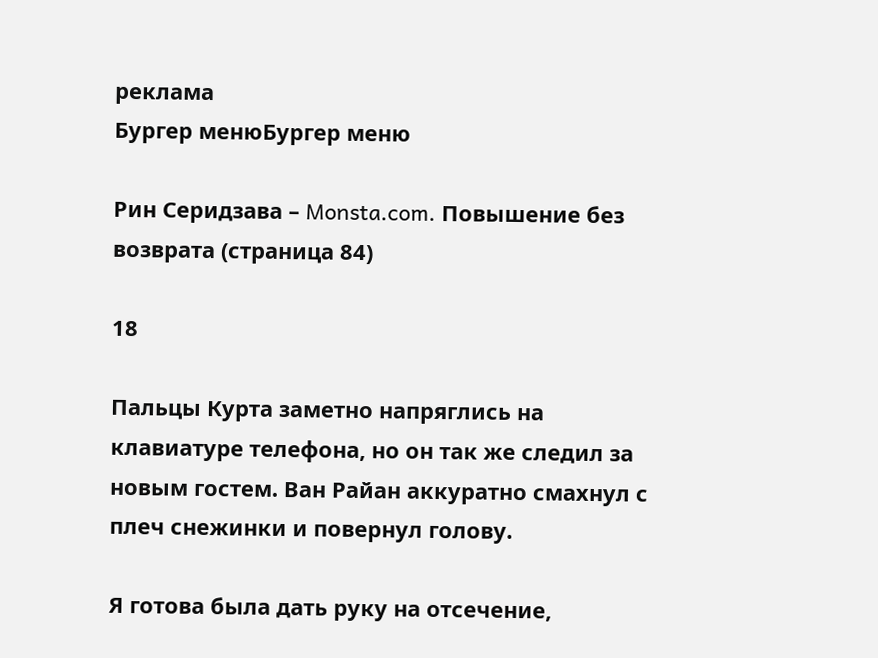реклама
Бургер менюБургер меню

Рин Серидзава – Monsta.com. Повышение без возврата (страница 84)

18

Пальцы Курта заметно напряглись на клавиатуре телефона, но он так же следил за новым гостем. Ван Райан аккуратно смахнул с плеч снежинки и повернул голову.

Я готова была дать руку на отсечение,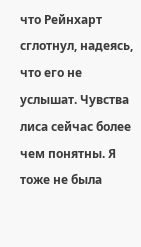что Рейнхарт сглотнул, надеясь, что его не услышат. Чувства лиса сейчас более чем понятны. Я тоже не была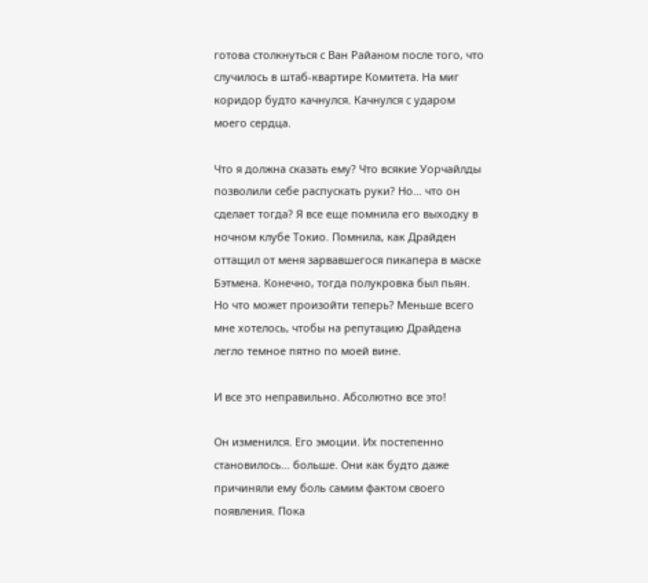готова столкнуться с Ван Райаном после того, что случилось в штаб-квартире Комитета. На миг коридор будто качнулся. Качнулся с ударом моего сердца.

Что я должна сказать ему? Что всякие Уорчайлды позволили себе распускать руки? Но… что он сделает тогда? Я все еще помнила его выходку в ночном клубе Токио. Помнила, как Драйден оттащил от меня зарвавшегося пикапера в маске Бэтмена. Конечно, тогда полукровка был пьян. Но что может произойти теперь? Меньше всего мне хотелось, чтобы на репутацию Драйдена легло темное пятно по моей вине.

И все это неправильно. Абсолютно все это!

Он изменился. Его эмоции. Их постепенно становилось… больше. Они как будто даже причиняли ему боль самим фактом своего появления. Пока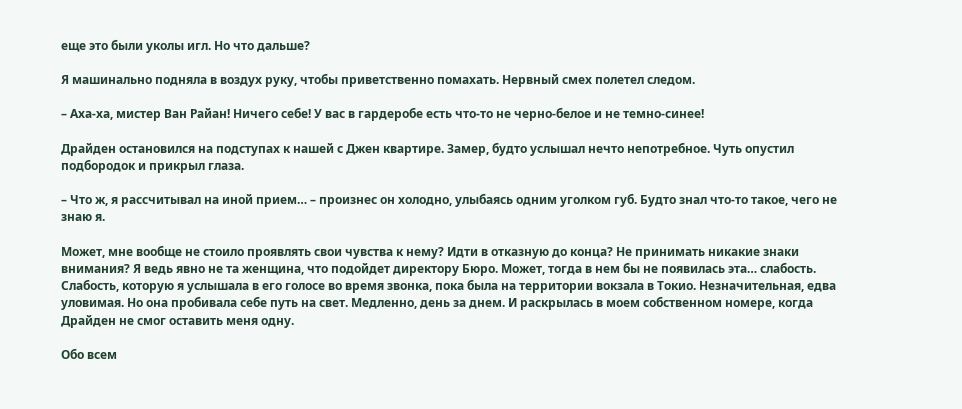еще это были уколы игл. Но что дальше?

Я машинально подняла в воздух руку, чтобы приветственно помахать. Нервный смех полетел следом.

– Аха-ха, мистер Ван Райан! Ничего себе! У вас в гардеробе есть что-то не черно-белое и не темно-синее!

Драйден остановился на подступах к нашей с Джен квартире. Замер, будто услышал нечто непотребное. Чуть опустил подбородок и прикрыл глаза.

– Что ж, я рассчитывал на иной прием… – произнес он холодно, улыбаясь одним уголком губ. Будто знал что-то такое, чего не знаю я.

Может, мне вообще не стоило проявлять свои чувства к нему? Идти в отказную до конца? Не принимать никакие знаки внимания? Я ведь явно не та женщина, что подойдет директору Бюро. Может, тогда в нем бы не появилась эта… слабость. Слабость, которую я услышала в его голосе во время звонка, пока была на территории вокзала в Токио. Незначительная, едва уловимая. Но она пробивала себе путь на свет. Медленно, день за днем. И раскрылась в моем собственном номере, когда Драйден не смог оставить меня одну.

Обо всем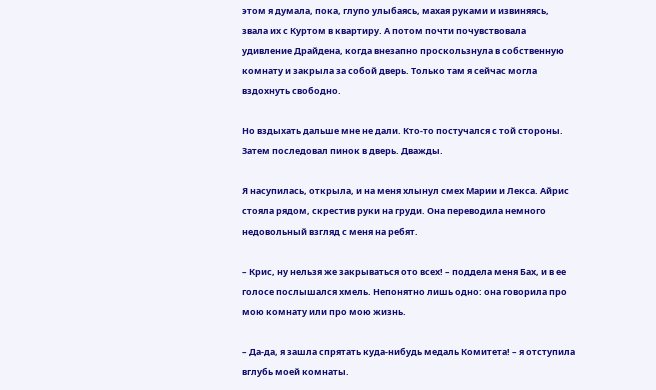этом я думала, пока, глупо улыбаясь, махая руками и извиняясь, звала их с Куртом в квартиру. А потом почти почувствовала удивление Драйдена, когда внезапно проскользнула в собственную комнату и закрыла за собой дверь. Только там я сейчас могла вздохнуть свободно.

Но вздыхать дальше мне не дали. Кто-то постучался с той стороны. Затем последовал пинок в дверь. Дважды.

Я насупилась, открыла, и на меня хлынул смех Марии и Лекса. Айрис стояла рядом, скрестив руки на груди. Она переводила немного недовольный взгляд с меня на ребят.

– Крис, ну нельзя же закрываться ото всех! – поддела меня Бах, и в ее голосе послышался хмель. Непонятно лишь одно: она говорила про мою комнату или про мою жизнь.

– Да-да, я зашла спрятать куда-нибудь медаль Комитета! – я отступила вглубь моей комнаты.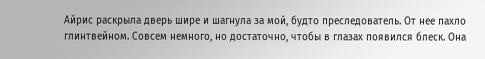Айрис раскрыла дверь шире и шагнула за мой, будто преследователь. От нее пахло глинтвейном. Совсем немного, но достаточно, чтобы в глазах появился блеск. Она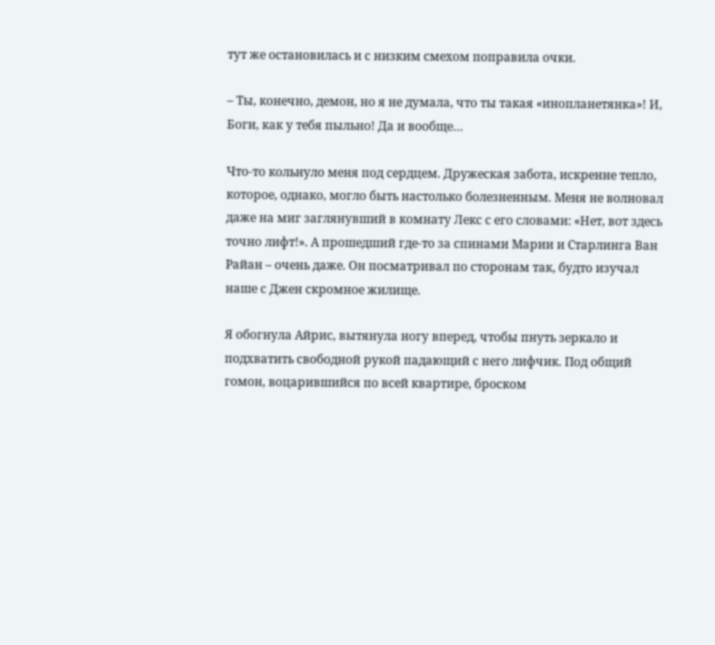тут же остановилась и с низким смехом поправила очки.

– Ты, конечно, демон, но я не думала, что ты такая «инопланетянка»! И, Боги, как у тебя пыльно! Да и вообще…

Что-то кольнуло меня под сердцем. Дружеская забота, искренне тепло, которое, однако, могло быть настолько болезненным. Меня не волновал даже на миг заглянувший в комнату Лекс с его словами: «Нет, вот здесь точно лифт!». А прошедший где-то за спинами Марии и Старлинга Ван Райан – очень даже. Он посматривал по сторонам так, будто изучал наше с Джен скромное жилище.

Я обогнула Айрис, вытянула ногу вперед, чтобы пнуть зеркало и подхватить свободной рукой падающий с него лифчик. Под общий гомон, воцарившийся по всей квартире, броском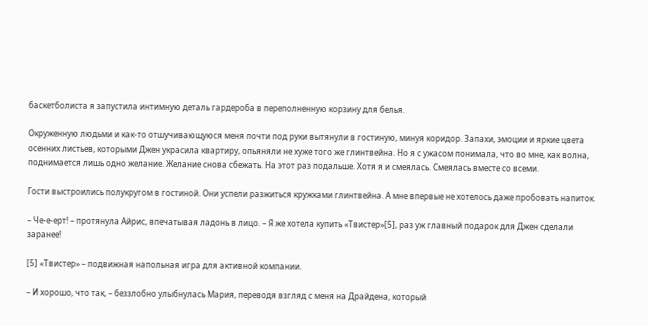баскетболиста я запустила интимную деталь гардероба в переполненную корзину для белья.

Окруженную людьми и как-то отшучивающуюся меня почти под руки вытянули в гостиную, минуя коридор. Запахи, эмоции и яркие цвета осенних листьев, которыми Джен украсила квартиру, опьяняли не хуже того же глинтвейна. Но я с ужасом понимала, что во мне, как волна, поднимается лишь одно желание. Желание снова сбежать. На этот раз подальше. Хотя я и смеялась. Смеялась вместе со всеми.

Гости выстроились полукругом в гостиной. Они успели разжиться кружками глинтвейна. А мне впервые не хотелось даже пробовать напиток.

– Че-е-ерт! – протянула Айрис, впечатывая ладонь в лицо. – Я же хотела купить «Твистер»[5], раз уж главный подарок для Джен сделали заранее!

[5] «Твистер» – подвижная напольная игра для активной компании.

– И хорошо, что так, – беззлобно улыбнулась Мария, переводя взгляд с меня на Драйдена, который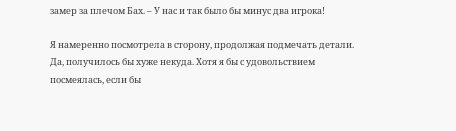замер за плечом Бах. – У нас и так было бы минус два игрока!

Я намеренно посмотрела в сторону, продолжая подмечать детали. Да, получилось бы хуже некуда. Хотя я бы с удовольствием посмеялась, если бы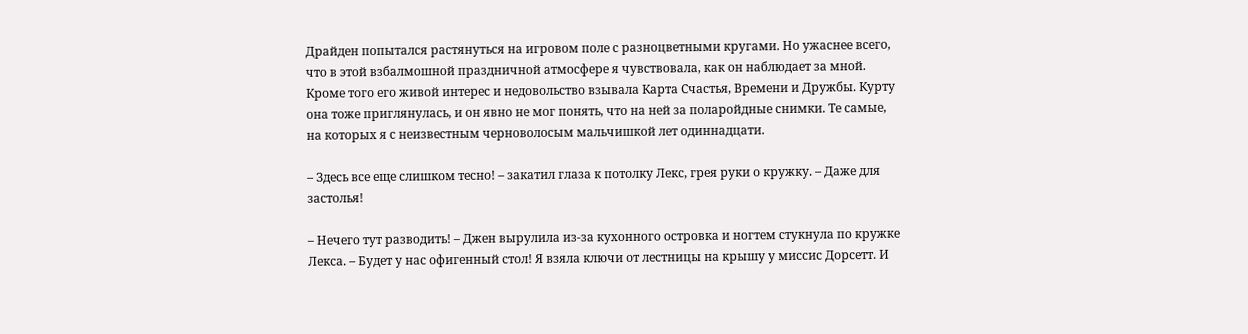Драйден попытался растянуться на игровом поле с разноцветными кругами. Но ужаснее всего, что в этой взбалмошной праздничной атмосфере я чувствовала, как он наблюдает за мной. Кроме того его живой интерес и недовольство взывала Карта Счастья, Времени и Дружбы. Курту она тоже приглянулась, и он явно не мог понять, что на ней за поларойдные снимки. Те самые, на которых я с неизвестным черноволосым мальчишкой лет одиннадцати.

– Здесь все еще слишком тесно! – закатил глаза к потолку Лекс, грея руки о кружку. – Даже для застолья!

– Нечего тут разводить! – Джен вырулила из-за кухонного островка и ногтем стукнула по кружке Лекса. – Будет у нас офигенный стол! Я взяла ключи от лестницы на крышу у миссис Дорсетт. И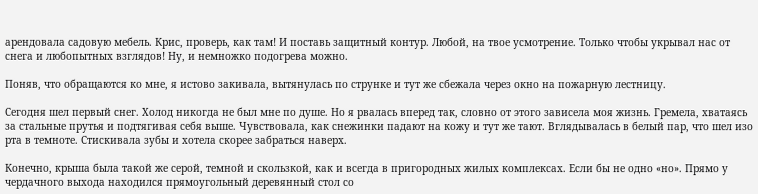арендовала садовую мебель. Крис, проверь, как там! И поставь защитный контур. Любой, на твое усмотрение. Только чтобы укрывал нас от снега и любопытных взглядов! Ну, и немножко подогрева можно.

Поняв, что обращаются ко мне, я истово закивала, вытянулась по струнке и тут же сбежала через окно на пожарную лестницу.

Сегодня шел первый снег. Холод никогда не был мне по душе. Но я рвалась вперед так, словно от этого зависела моя жизнь. Гремела, хватаясь за стальные прутья и подтягивая себя выше. Чувствовала, как снежинки падают на кожу и тут же тают. Вглядывалась в белый пар, что шел изо рта в темноте. Стискивала зубы и хотела скорее забраться наверх.

Конечно, крыша была такой же серой, темной и скользкой, как и всегда в пригородных жилых комплексах. Если бы не одно «но». Прямо у чердачного выхода находился прямоугольный деревянный стол со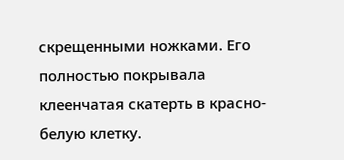скрещенными ножками. Его полностью покрывала клеенчатая скатерть в красно-белую клетку.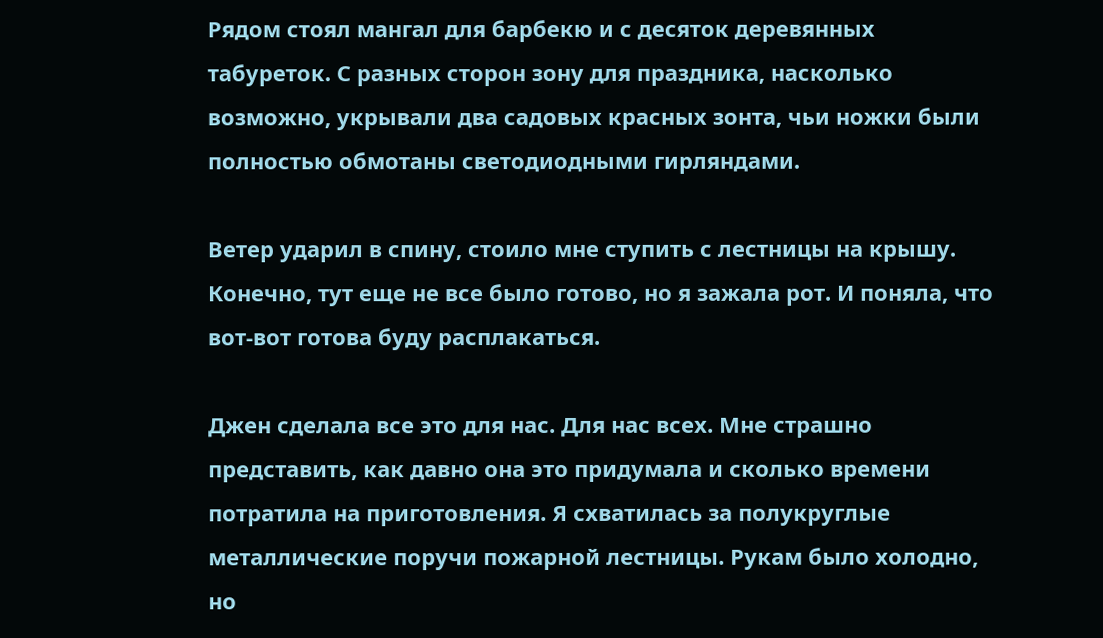Рядом стоял мангал для барбекю и с десяток деревянных табуреток. С разных сторон зону для праздника, насколько возможно, укрывали два садовых красных зонта, чьи ножки были полностью обмотаны светодиодными гирляндами.

Ветер ударил в спину, стоило мне ступить с лестницы на крышу. Конечно, тут еще не все было готово, но я зажала рот. И поняла, что вот-вот готова буду расплакаться.

Джен сделала все это для нас. Для нас всех. Мне страшно представить, как давно она это придумала и сколько времени потратила на приготовления. Я схватилась за полукруглые металлические поручи пожарной лестницы. Рукам было холодно, но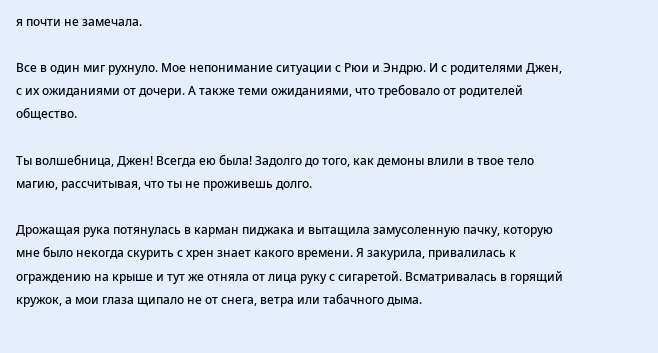я почти не замечала.

Все в один миг рухнуло. Мое непонимание ситуации с Рюи и Эндрю. И с родителями Джен, с их ожиданиями от дочери. А также теми ожиданиями, что требовало от родителей общество.

Ты волшебница, Джен! Всегда ею была! Задолго до того, как демоны влили в твое тело магию, рассчитывая, что ты не проживешь долго.

Дрожащая рука потянулась в карман пиджака и вытащила замусоленную пачку, которую мне было некогда скурить с хрен знает какого времени. Я закурила, привалилась к ограждению на крыше и тут же отняла от лица руку с сигаретой. Всматривалась в горящий кружок, а мои глаза щипало не от снега, ветра или табачного дыма.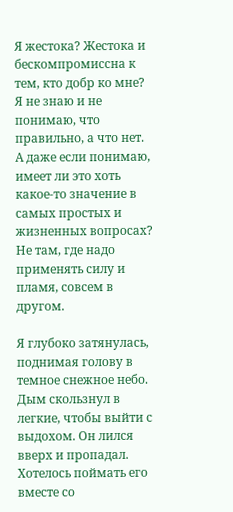Я жестока? Жестока и бескомпромиссна к тем, кто добр ко мне? Я не знаю и не понимаю, что правильно, а что нет. А даже если понимаю, имеет ли это хоть какое-то значение в самых простых и жизненных вопросах? Не там, где надо применять силу и пламя, совсем в другом.

Я глубоко затянулась, поднимая голову в темное снежное небо. Дым скользнул в легкие, чтобы выйти с выдохом. Он лился вверх и пропадал. Хотелось поймать его вместе со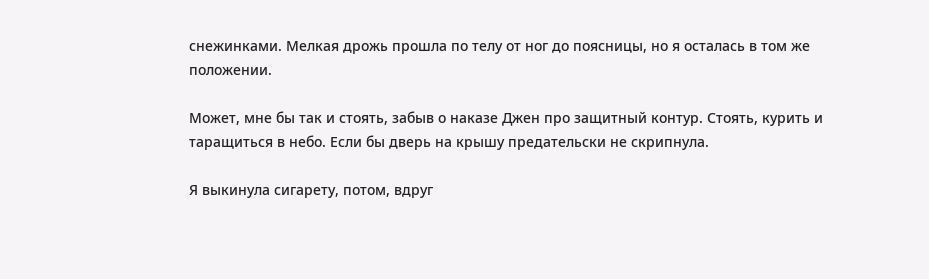снежинками. Мелкая дрожь прошла по телу от ног до поясницы, но я осталась в том же положении.

Может, мне бы так и стоять, забыв о наказе Джен про защитный контур. Стоять, курить и таращиться в небо. Если бы дверь на крышу предательски не скрипнула.

Я выкинула сигарету, потом, вдруг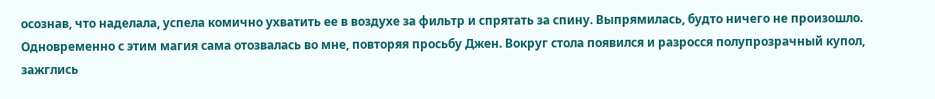осознав, что наделала, успела комично ухватить ее в воздухе за фильтр и спрятать за спину. Выпрямилась, будто ничего не произошло. Одновременно с этим магия сама отозвалась во мне, повторяя просьбу Джен. Вокруг стола появился и разросся полупрозрачный купол, зажглись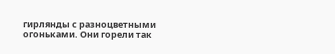гирлянды с разноцветными огоньками. Они горели так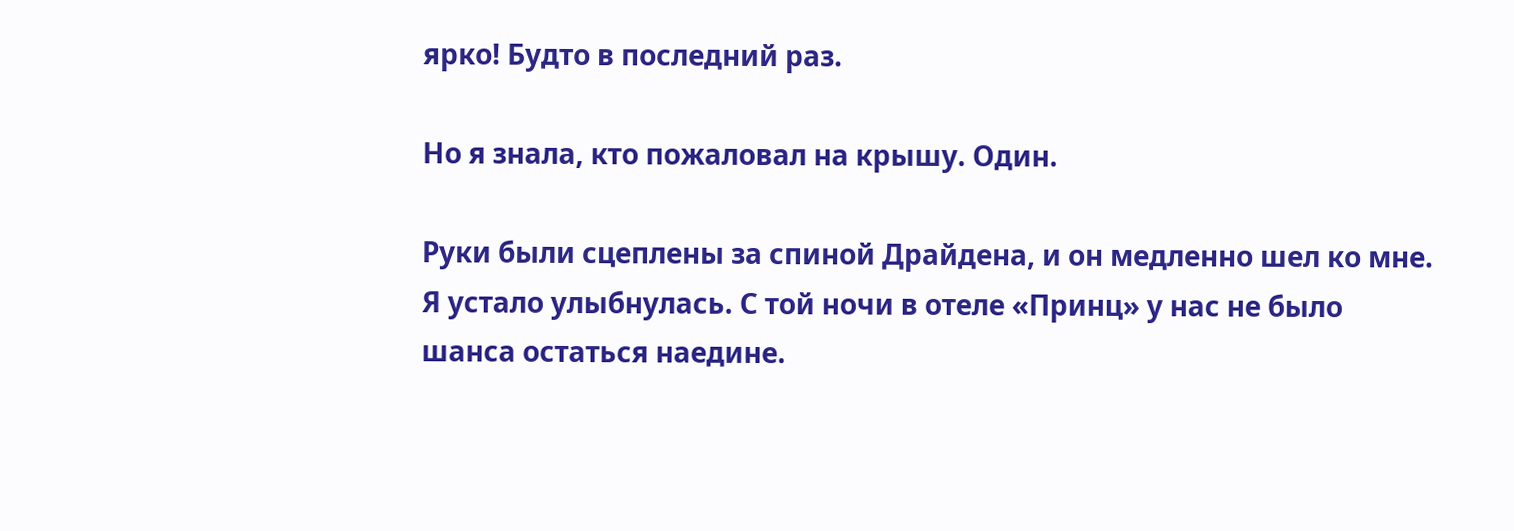ярко! Будто в последний раз.

Но я знала, кто пожаловал на крышу. Один.

Руки были сцеплены за спиной Драйдена, и он медленно шел ко мне. Я устало улыбнулась. С той ночи в отеле «Принц» у нас не было шанса остаться наедине.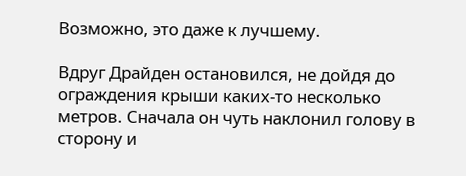Возможно, это даже к лучшему.

Вдруг Драйден остановился, не дойдя до ограждения крыши каких-то несколько метров. Сначала он чуть наклонил голову в сторону и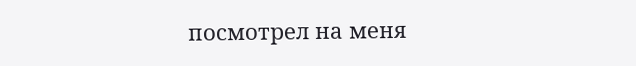посмотрел на меня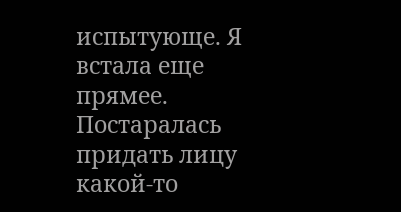испытующе. Я встала еще прямее. Постаралась придать лицу какой-то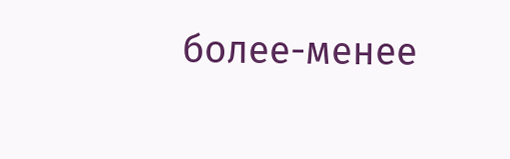более-менее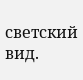светский вид.